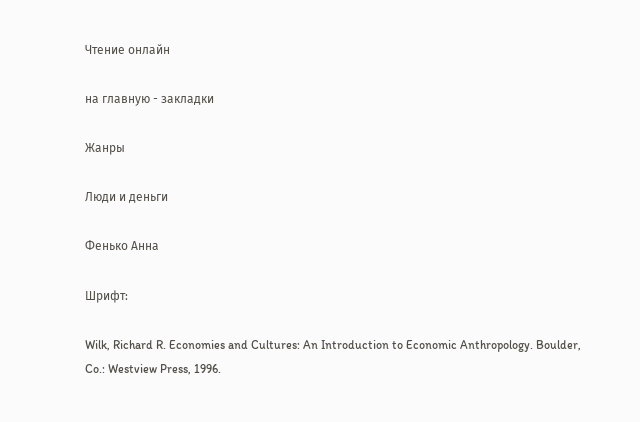Чтение онлайн

на главную - закладки

Жанры

Люди и деньги

Фенько Анна

Шрифт:

Wilk, Richard R. Economies and Cultures: An Introduction to Economic Anthropology. Boulder, Co.: Westview Press, 1996.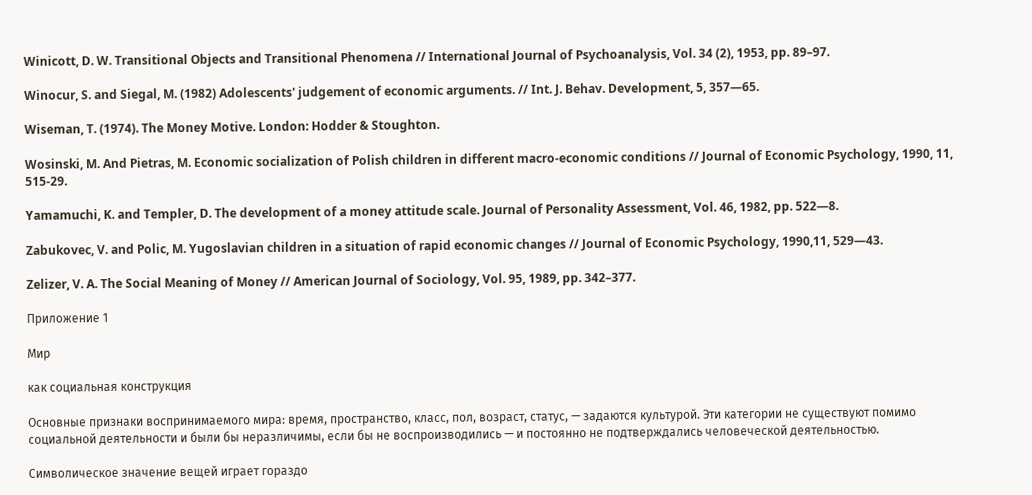Winicott, D. W. Transitional Objects and Transitional Phenomena // International Journal of Psychoanalysis, Vol. 34 (2), 1953, pp. 89–97.

Winocur, S. and Siegal, M. (1982) Adolescents' judgement of economic arguments. // Int. J. Behav. Development, 5, 357—65.

Wiseman, T. (1974). The Money Motive. London: Hodder & Stoughton.

Wosinski, M. And Pietras, M. Economic socialization of Polish children in different macro-economic conditions // Journal of Economic Psychology, 1990, 11, 515-29.

Yamamuchi, K. and Templer, D. The development of a money attitude scale. Journal of Personality Assessment, Vol. 46, 1982, pp. 522—8.

Zabukovec, V. and Polic, M. Yugoslavian children in a situation of rapid economic changes // Journal of Economic Psychology, 1990,11, 529—43.

Zelizer, V. A. The Social Meaning of Money // American Journal of Sociology, Vol. 95, 1989, pp. 342–377.

Приложение 1

Мир

как социальная конструкция

Основные признаки воспринимаемого мира: время, пространство, класс, пол, возраст, статус, — задаются культурой. Эти категории не существуют помимо социальной деятельности и были бы неразличимы, если бы не воспроизводились — и постоянно не подтверждались человеческой деятельностью.

Символическое значение вещей играет гораздо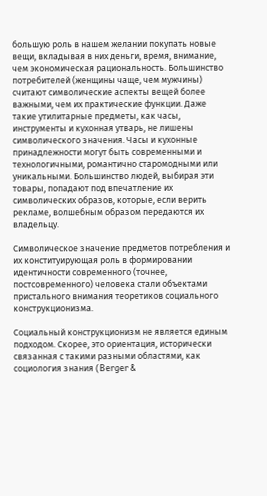большую роль в нашем желании покупать новые вещи, вкладывая в них деньги, время, внимание, чем экономическая рациональность. Большинство потребителей (женщины чаще, чем мужчины) считают символические аспекты вещей более важными, чем их практические функции. Даже такие утилитарные предметы, как часы, инструменты и кухонная утварь, не лишены символического значения. Часы и кухонные принадлежности могут быть современными и технологичными, романтично старомодными или уникальными. Большинство людей, выбирая эти товары, попадают под впечатление их символических образов, которые, если верить рекламе, волшебным образом передаются их владельцу.

Символическое значение предметов потребления и их конституирующая роль в формировании идентичности современного (точнее, постсовременного) человека стали объектами пристального внимания теоретиков социального конструкционизма.

Социальный конструкционизм не является единым подходом. Скорее, это ориентация, исторически связанная с такими разными областями, как социология знания (Berger &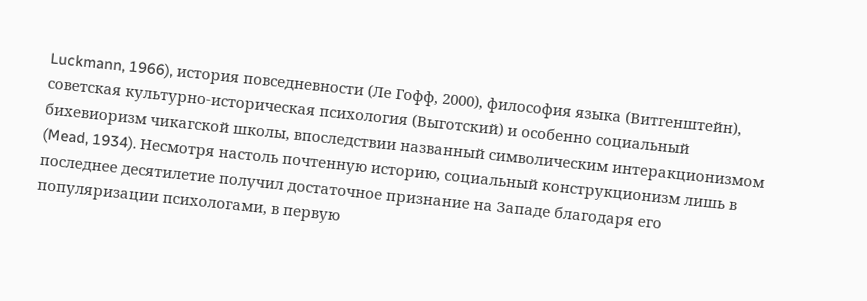Luckmann, 1966), история повседневности (Ле Гофф, 2000), философия языка (Витгенштейн), советская культурно-историческая психология (Выготский) и особенно социальный бихевиоризм чикагской школы, впоследствии названный символическим интеракционизмом (Mead, 1934). Несмотря настоль почтенную историю, социальный конструкционизм лишь в последнее десятилетие получил достаточное признание на Западе благодаря его популяризации психологами, в первую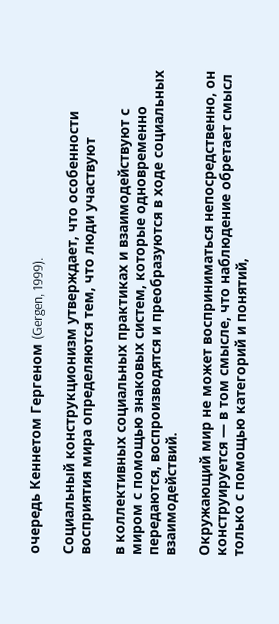очередь Кеннетом Гергеном (Gergen, 1999).

Социальный конструкционизм утверждает, что особенности восприятия мира определяются тем, что люди участвуют

в коллективных социальных практиках и взаимодействуют с миром с помощью знаковых систем, которые одновременно передаются, воспроизводятся и преобразуются в ходе социальных взаимодействий.

Окружающий мир не может восприниматься непосредственно, он конструируется — в том смысле, что наблюдение обретает смысл только с помощью категорий и понятий,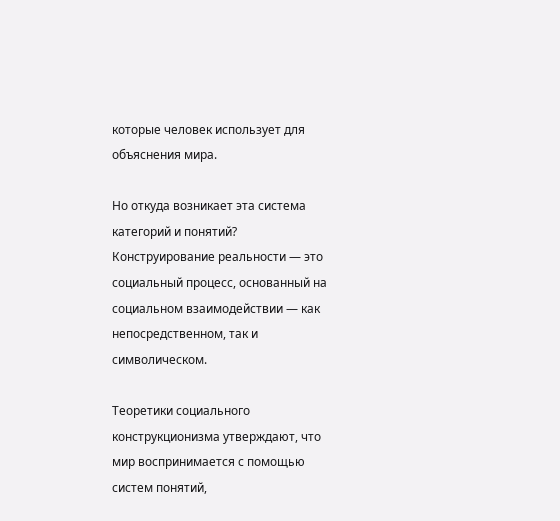которые человек использует для объяснения мира.

Но откуда возникает эта система категорий и понятий? Конструирование реальности — это социальный процесс, основанный на социальном взаимодействии — как непосредственном, так и символическом.

Теоретики социального конструкционизма утверждают, что мир воспринимается с помощью систем понятий,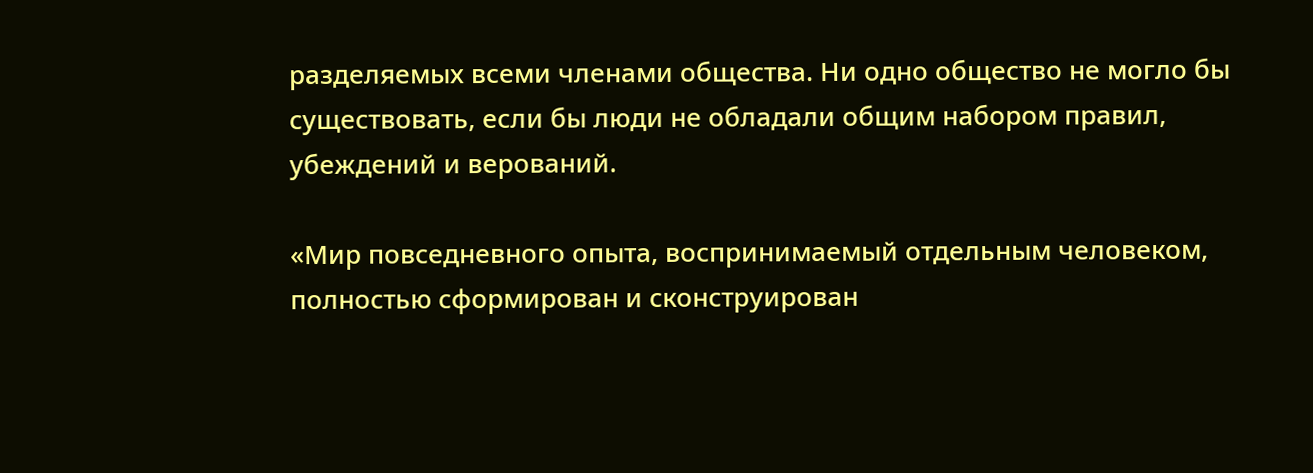разделяемых всеми членами общества. Ни одно общество не могло бы существовать, если бы люди не обладали общим набором правил, убеждений и верований.

«Мир повседневного опыта, воспринимаемый отдельным человеком, полностью сформирован и сконструирован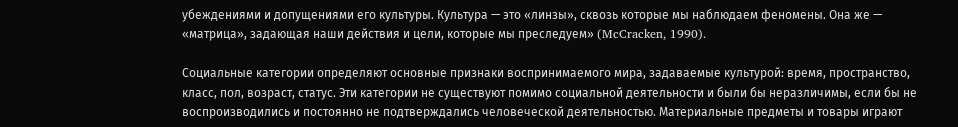убеждениями и допущениями его культуры. Культура — это «линзы», сквозь которые мы наблюдаем феномены. Она же — «матрица», задающая наши действия и цели, которые мы преследуем» (McCracken, 1990).

Социальные категории определяют основные признаки воспринимаемого мира, задаваемые культурой: время, пространство, класс, пол, возраст, статус. Эти категории не существуют помимо социальной деятельности и были бы неразличимы, если бы не воспроизводились и постоянно не подтверждались человеческой деятельностью. Материальные предметы и товары играют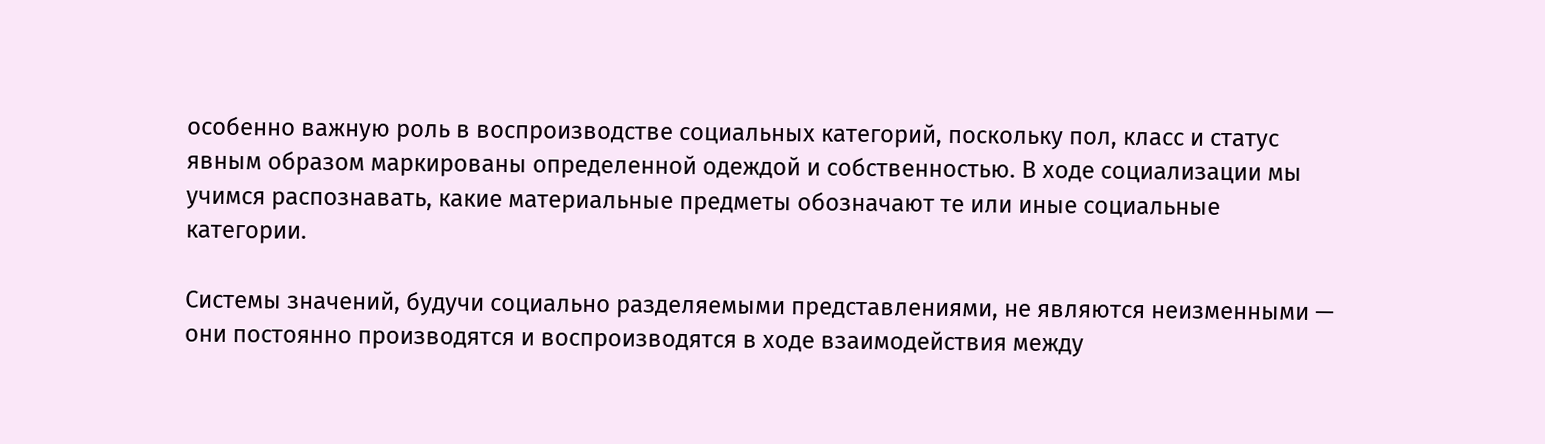особенно важную роль в воспроизводстве социальных категорий, поскольку пол, класс и статус явным образом маркированы определенной одеждой и собственностью. В ходе социализации мы учимся распознавать, какие материальные предметы обозначают те или иные социальные категории.

Системы значений, будучи социально разделяемыми представлениями, не являются неизменными — они постоянно производятся и воспроизводятся в ходе взаимодействия между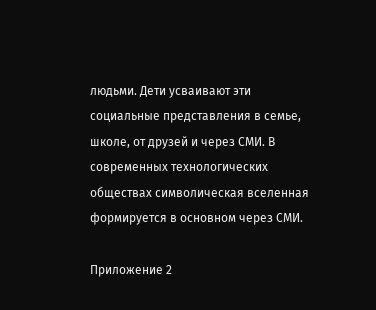людьми. Дети усваивают эти социальные представления в семье, школе, от друзей и через СМИ. В современных технологических обществах символическая вселенная формируется в основном через СМИ.

Приложение 2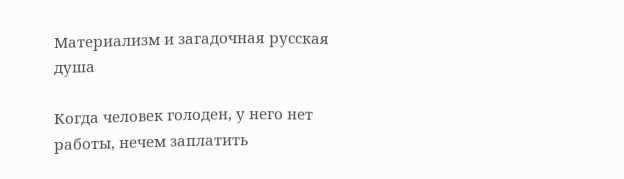Материализм и загадочная русская душа

Когда человек голоден, у него нет работы, нечем заплатить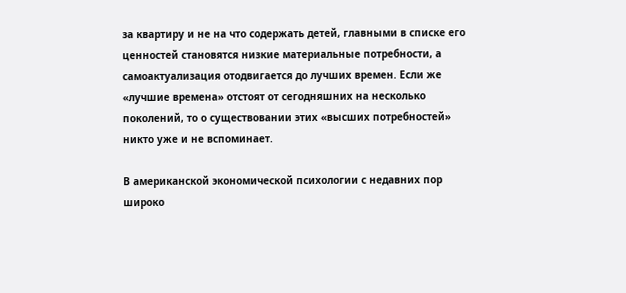за квартиру и не на что содержать детей, главными в списке его ценностей становятся низкие материальные потребности, а самоактуализация отодвигается до лучших времен. Если же «лучшие времена» отстоят от сегодняшних на несколько поколений, то о существовании этих «высших потребностей» никто уже и не вспоминает.

В американской экономической психологии с недавних пор широко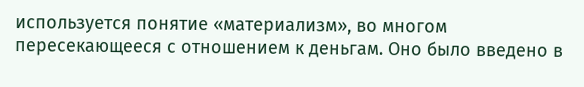используется понятие «материализм», во многом пересекающееся с отношением к деньгам. Оно было введено в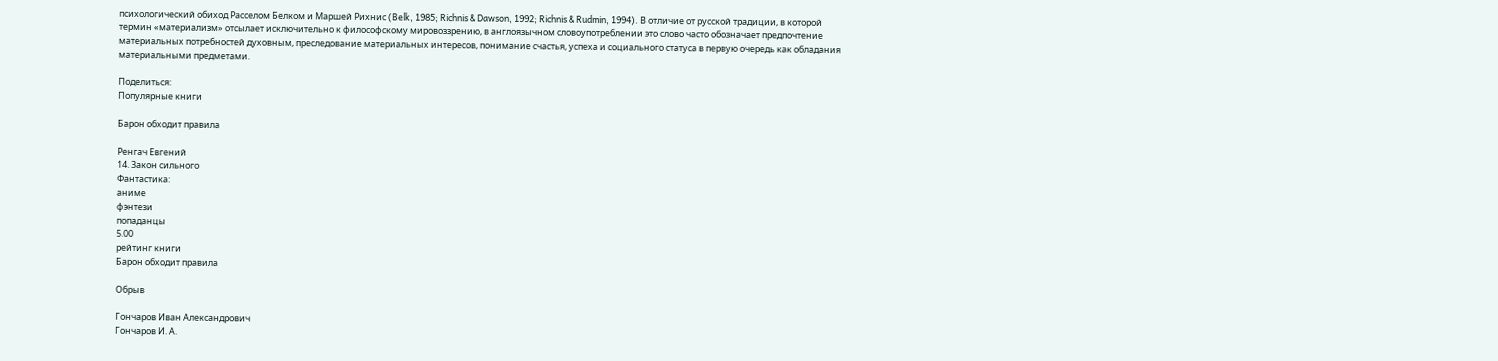психологический обиход Расселом Белком и Маршей Рихнис (Belk, 1985; Richnis & Dawson, 1992; Richnis & Rudmin, 1994). В отличие от русской традиции, в которой термин «материализм» отсылает исключительно к философскому мировоззрению, в англоязычном словоупотреблении это слово часто обозначает предпочтение материальных потребностей духовным, преследование материальных интересов, понимание счастья, успеха и социального статуса в первую очередь как обладания материальными предметами.

Поделиться:
Популярные книги

Барон обходит правила

Ренгач Евгений
14. Закон сильного
Фантастика:
аниме
фэнтези
попаданцы
5.00
рейтинг книги
Барон обходит правила

Обрыв

Гончаров Иван Александрович
Гончаров И. А.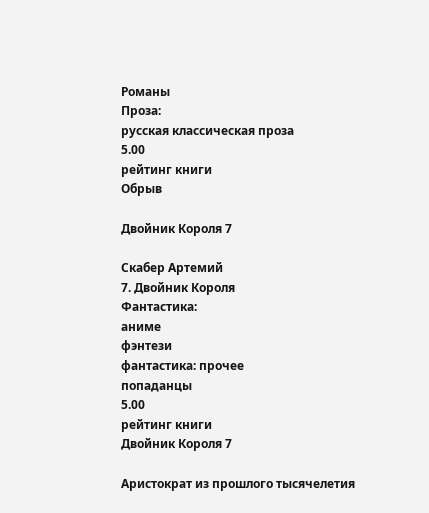Романы
Проза:
русская классическая проза
5.00
рейтинг книги
Обрыв

Двойник Короля 7

Скабер Артемий
7. Двойник Короля
Фантастика:
аниме
фэнтези
фантастика: прочее
попаданцы
5.00
рейтинг книги
Двойник Короля 7

Аристократ из прошлого тысячелетия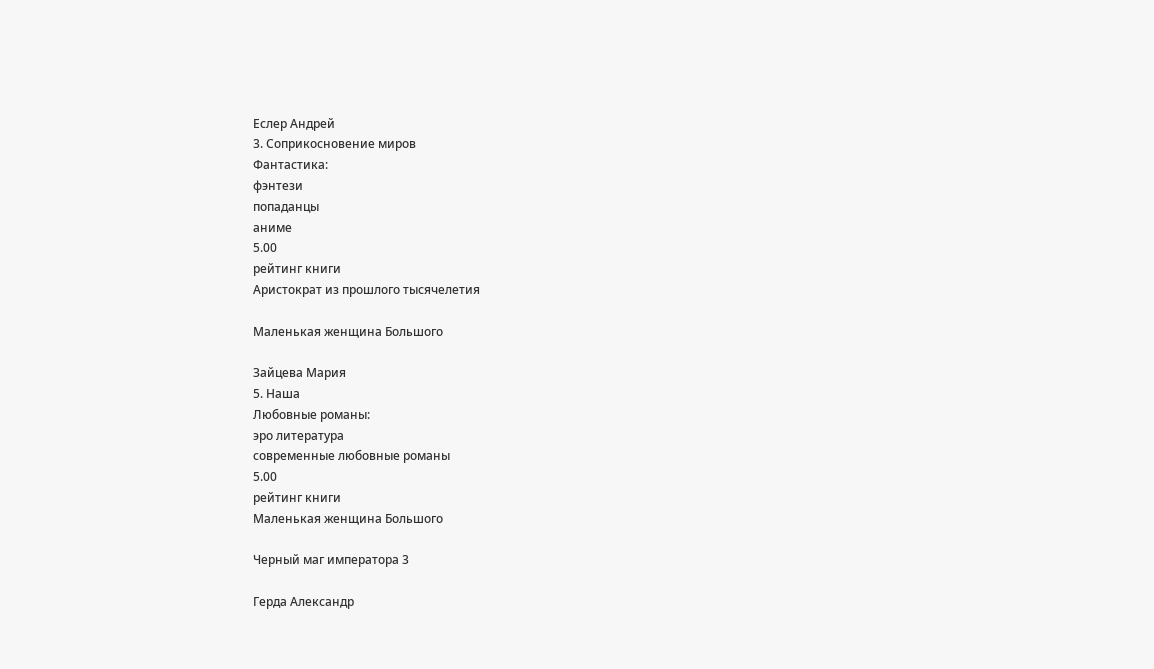Еслер Андрей
3. Соприкосновение миров
Фантастика:
фэнтези
попаданцы
аниме
5.00
рейтинг книги
Аристократ из прошлого тысячелетия

Маленькая женщина Большого

Зайцева Мария
5. Наша
Любовные романы:
эро литература
современные любовные романы
5.00
рейтинг книги
Маленькая женщина Большого

Черный маг императора 3

Герда Александр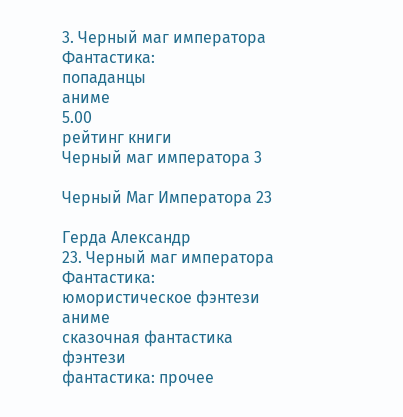3. Черный маг императора
Фантастика:
попаданцы
аниме
5.00
рейтинг книги
Черный маг императора 3

Черный Маг Императора 23

Герда Александр
23. Черный маг императора
Фантастика:
юмористическое фэнтези
аниме
сказочная фантастика
фэнтези
фантастика: прочее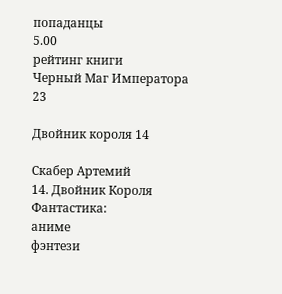попаданцы
5.00
рейтинг книги
Черный Маг Императора 23

Двойник короля 14

Скабер Артемий
14. Двойник Короля
Фантастика:
аниме
фэнтези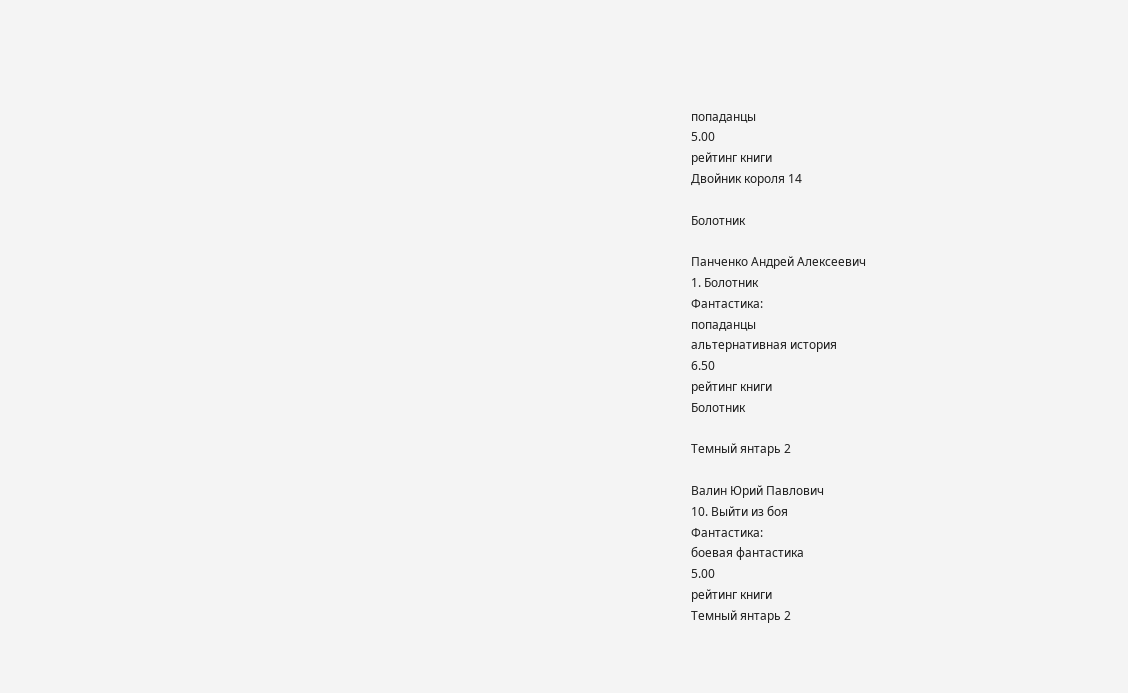попаданцы
5.00
рейтинг книги
Двойник короля 14

Болотник

Панченко Андрей Алексеевич
1. Болотник
Фантастика:
попаданцы
альтернативная история
6.50
рейтинг книги
Болотник

Темный янтарь 2

Валин Юрий Павлович
10. Выйти из боя
Фантастика:
боевая фантастика
5.00
рейтинг книги
Темный янтарь 2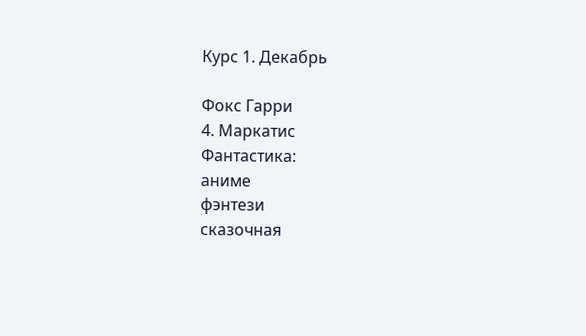Курс 1. Декабрь

Фокс Гарри
4. Маркатис
Фантастика:
аниме
фэнтези
сказочная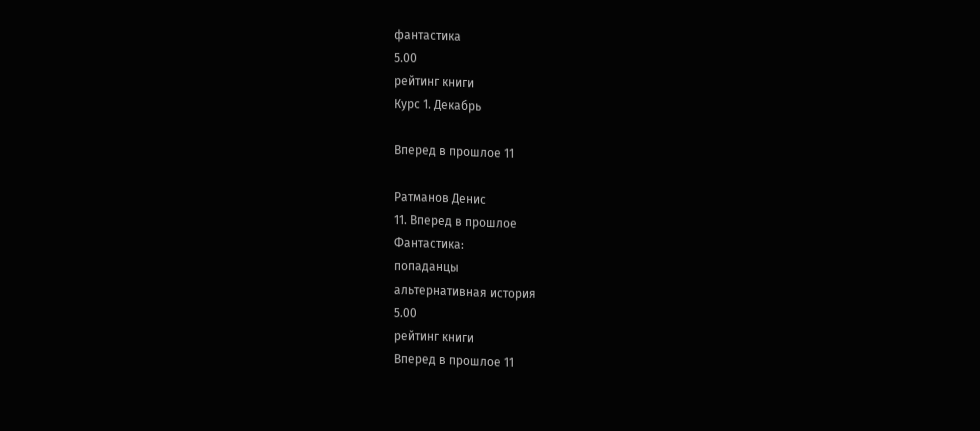фантастика
5.00
рейтинг книги
Курс 1. Декабрь

Вперед в прошлое 11

Ратманов Денис
11. Вперед в прошлое
Фантастика:
попаданцы
альтернативная история
5.00
рейтинг книги
Вперед в прошлое 11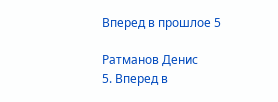Вперед в прошлое 5

Ратманов Денис
5. Вперед в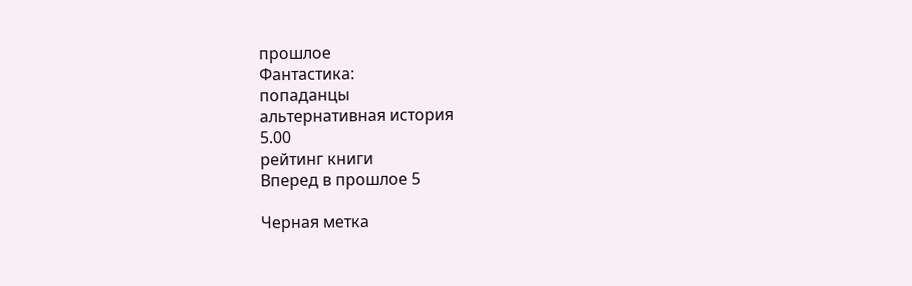прошлое
Фантастика:
попаданцы
альтернативная история
5.00
рейтинг книги
Вперед в прошлое 5

Черная метка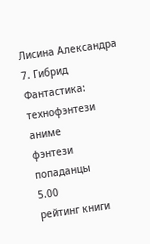Лисина Александра
7. Гибрид
Фантастика:
технофэнтези
аниме
фэнтези
попаданцы
5.00
рейтинг книги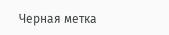Черная метка